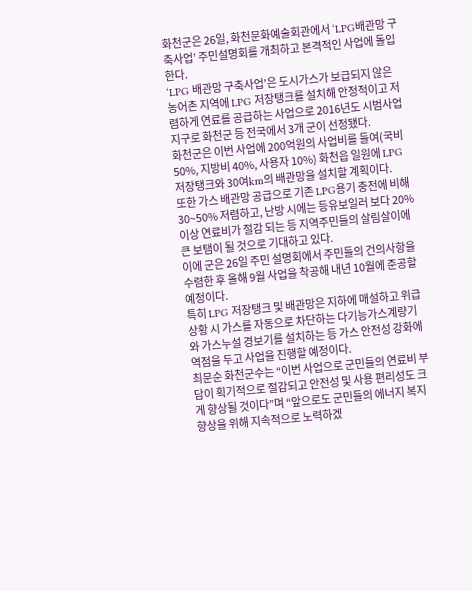화천군은 26일, 화천문화예술회관에서 ‘LPG배관망 구축사업’ 주민설명회를 개최하고 본격적인 사업에 돌입한다.
‘LPG 배관망 구축사업’은 도시가스가 보급되지 않은 농어촌 지역에 LPG 저장탱크를 설치해 안정적이고 저렴하게 연료를 공급하는 사업으로 2016년도 시범사업 지구로 화천군 등 전국에서 3개 군이 선정됐다.
화천군은 이번 사업에 200억원의 사업비를 들여(국비 50%, 지방비 40%, 사용자 10%) 화천읍 일원에 LPG저장탱크와 30여km의 배관망을 설치할 계획이다.
또한 가스 배관망 공급으로 기존 LPG용기 충전에 비해 30~50% 저렴하고, 난방 시에는 등유보일러 보다 20% 이상 연료비가 절감 되는 등 지역주민들의 살림살이에 큰 보탬이 될 것으로 기대하고 있다.
이에 군은 26일 주민 설명회에서 주민들의 건의사항을 수렴한 후 올해 9월 사업을 착공해 내년 10월에 준공할 예정이다.
특히 LPG 저장탱크 및 배관망은 지하에 매설하고 위급상황 시 가스를 자동으로 차단하는 다기능가스계량기와 가스누설 경보기를 설치하는 등 가스 안전성 강화에 역점을 두고 사업을 진행할 예정이다.
최문순 화천군수는 “이번 사업으로 군민들의 연료비 부담이 획기적으로 절감되고 안전성 및 사용 편리성도 크게 향상될 것이다”며 “앞으로도 군민들의 에너지 복지 향상을 위해 지속적으로 노력하겠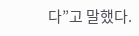다”고 말했다.